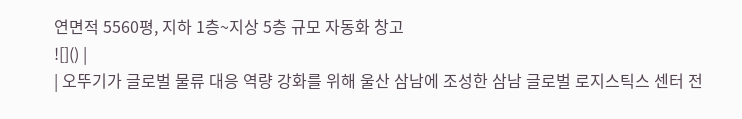연면적 5560평, 지하 1층~지상 5층 규모 자동화 창고
![]() |
| 오뚜기가 글로벌 물류 대응 역량 강화를 위해 울산 삼남에 조성한 삼남 글로벌 로지스틱스 센터 전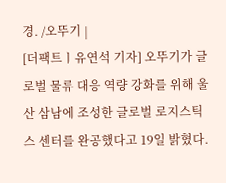경. /오뚜기 |
[더팩트ㅣ유연석 기자] 오뚜기가 글로벌 물류 대응 역량 강화를 위해 울산 삼남에 조성한 글로벌 로지스틱스 센터를 완공했다고 19일 밝혔다.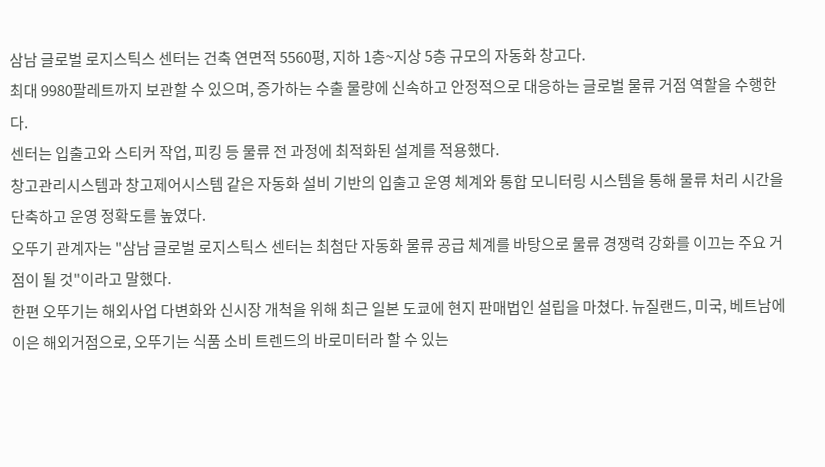삼남 글로벌 로지스틱스 센터는 건축 연면적 5560평, 지하 1층~지상 5층 규모의 자동화 창고다.
최대 9980팔레트까지 보관할 수 있으며, 증가하는 수출 물량에 신속하고 안정적으로 대응하는 글로벌 물류 거점 역할을 수행한다.
센터는 입출고와 스티커 작업, 피킹 등 물류 전 과정에 최적화된 설계를 적용했다.
창고관리시스템과 창고제어시스템 같은 자동화 설비 기반의 입출고 운영 체계와 통합 모니터링 시스템을 통해 물류 처리 시간을 단축하고 운영 정확도를 높였다.
오뚜기 관계자는 "삼남 글로벌 로지스틱스 센터는 최첨단 자동화 물류 공급 체계를 바탕으로 물류 경쟁력 강화를 이끄는 주요 거점이 될 것"이라고 말했다.
한편 오뚜기는 해외사업 다변화와 신시장 개척을 위해 최근 일본 도쿄에 현지 판매법인 설립을 마쳤다. 뉴질랜드, 미국, 베트남에 이은 해외거점으로, 오뚜기는 식품 소비 트렌드의 바로미터라 할 수 있는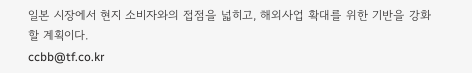일본 시장에서 현지 소비자와의 접점을 넓히고, 해외사업 확대를 위한 기반을 강화할 계획이다.
ccbb@tf.co.kr